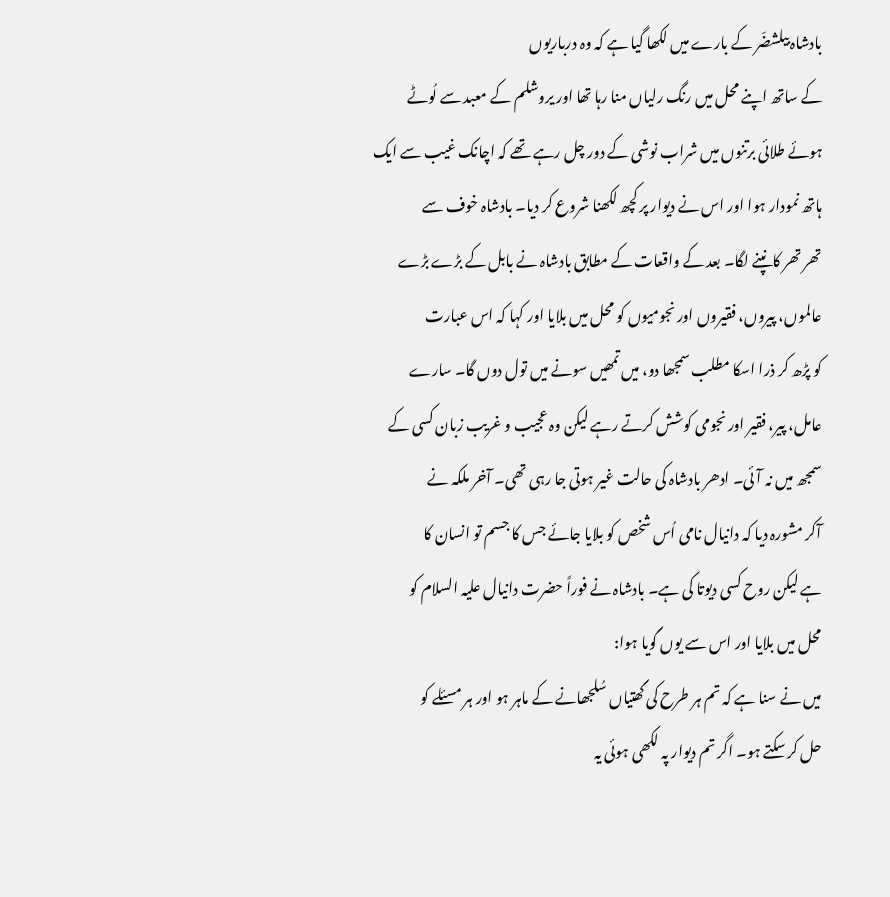بادشاہ بیلشضّر کے بارے میں لکھا گیا ہے کہ وہ درباریوں
کے ساتھ اپنے محل میں رنگ رلیاں منا رہا تھا اور یروشلم کے معبد سے لُوٹے
ہوئے طلائی برتنوں میں شراب نوشی کے دور چل رہے تھے کہ اچانک غیب سے ایک
ہاتھ نمودار ہوا اور اس نے دیوار پر کچھ لکھنا شروع کر دیا۔ بادشاہ خوف سے
تھر تھر کانپنے لگا۔ بعد کے واقعات کے مطابق بادشاہ نے بابل کے بڑے بڑے
عالموں، پیروں، فقیروں اور نجومیوں کو محل میں بلایا اور کہا کہ اس عبارت
کو پڑھ کر ذرا اسکا مطلب سمجھا دو، میں تمھیں سونے میں تول دوں گا۔ سارے
عامل، پیر، فقیر اور نجومی کوشش کرتے رہے لیکن وہ عجیب و غریب زبان کسی کے
سمجھ میں نہ آئی۔ ادھر بادشاہ کی حالت غیر ہوتی جا رہی تھی۔ آخر ملکہ نے
آکر مشورہ دیا کہ دانیال نامی اُس شخص کو بلایا جائے جس کا جسم تو انسان کا
ہے لیکن روح کسی دیوتا کی ہے۔ بادشاہ نے فوراً حضرت دانیال علیہ السلام کو
محل میں بلایا اور اس سے یوں گویا ہوا:
میں نے سنا ہے کہ تم ہر طرح کی گھتیاں سُلجھانے کے ماہر ہو اور ہر مسئلے کو
حل کر سکتے ہو۔ اگر تم دیوار پہ لکھی ہوئی یہ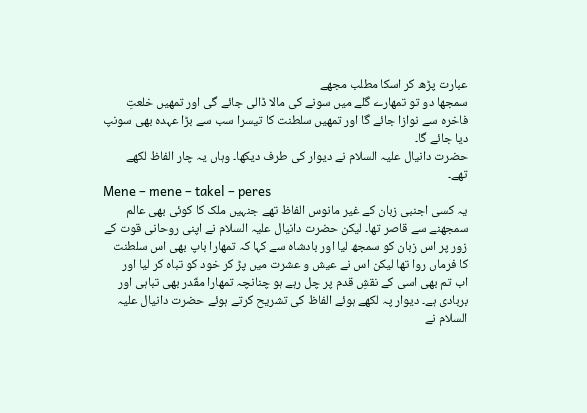عبارت پڑھ کر اسکا مطلب مجھے
سمجھا دو تو تمھارے گلے میں سونے کی مالا ڈالی جائے گی اور تمھیں خلعتِ
فاخرہ سے نوازا جائے گا اور تمھیں سلطنت کا تیسرا سب سے بڑا عہدہ بھی سونپ
دیا جائے گا۔
حضرت دانیال علیہ السلام نے دیوار کی طرف دیکھا۔ وہاں یہ چار الفاظ لکھے
تھے۔
Mene – mene – takel – peres
یہ کسی اجنبی زبان کے غیر مانوس الفاظ تھے جنہیں ملک کا کوئی بھی عالم
سمجھنے سے قاصر تھا۔ لیکن حضرت دانیال علیہ السلام نے اپنی روحانی قوت کے
زور پر اس زبان کو سمجھ لیا اور بادشاہ سے کہا کہ تمھارا باپ بھی اس سلطنت
کا فرماں روا تھا لیکن اس نے عیش و عشرت میں پڑ کر خود کو تباہ کر لیا اور
اب تم بھی اسی کے نقشِ قدم پر چل رہے ہو چنانچہ تمھارا مقّدر بھی تباہی اور
بربادی ہے۔ دیوار پہ لکھے ہوئے الفاظ کی تشریح کرتے ہوئے حضرت دانیال علیہ
السلام نے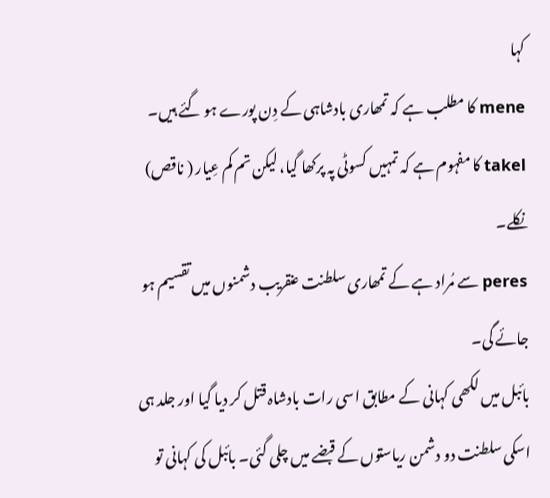کہا
mene کا مطلب ہے کہ تمھاری بادشاہی کے دِن پورے ہو گئے ہیں۔
takel کا مفہوم ہے کہ تمہیں کسوٹی پہ پرکھا گیا، لیکن تم کم عِیار ( ناقص)
نکلے۔
peres سے مُراد ہے کے تمھاری سلطنت عنقریب دشمنوں میں تقسیم ہو جائے گی۔
بائبل میں لکھی کہانی کے مطابق اسی رات بادشاہ قتل کر دیا گیا اور جلد ہی
اسکی سلطنت دو دشمن ریاستوں کے قبضے میں چلی گئی۔ بائبل کی کہانی تو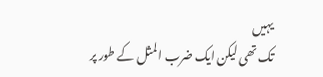یہیں
تک تھی لیکن ایک ضرب المثل کے طور پر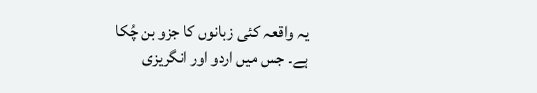یہ واقعہ کئی زبانوں کا جزو بن چُکا
ہے۔ جس میں اردو اور انگریزی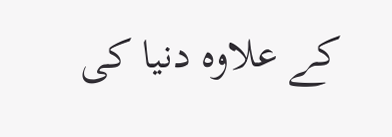کے علاوہ دنیا کی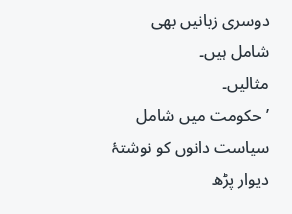دوسری زبانیں بھی شامل ہیں۔
مثالیں۔
’حکومت میں شامل سیاست دانوں کو نوشتۂ دیوار پڑھ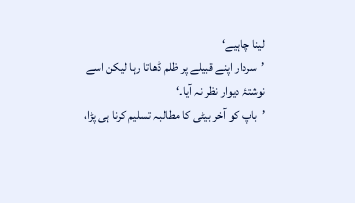لینا چاہیے‘
’سردار اپنے قبیلے پر ظلم ڈھاتا رہا لیکن اسے نوشتۂ دیوار نظر نہ آیا۔‘
’باپ کو آخر بیٹی کا مطالبہ تسلیم کرنا ہی پڑا،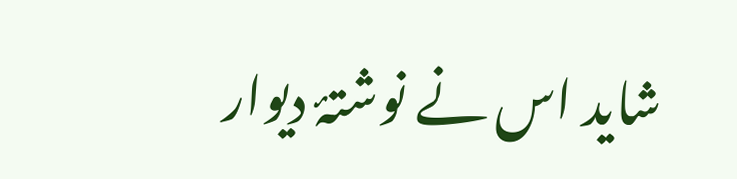شاید اس نے نوشتۂ دیوار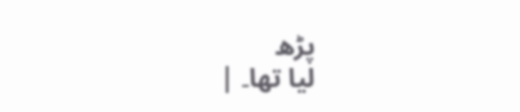پڑھ
لیا تھا۔ |